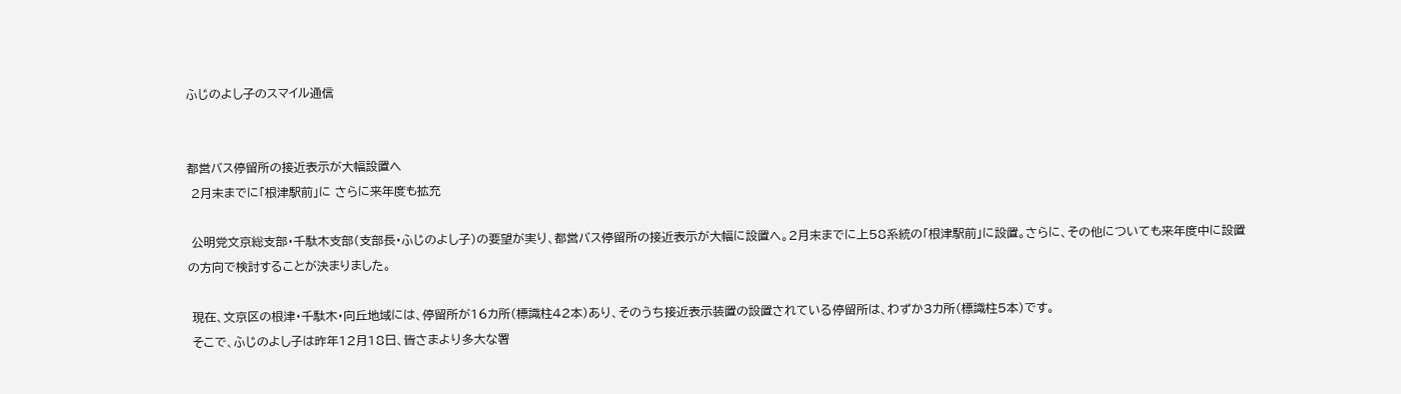ふじのよし子のスマイル通信


都営バス停留所の接近表示が大幅設置へ
 2月末までに「根津駅前」に さらに来年度も拡充

 公明党文京総支部・千駄木支部(支部長・ふじのよし子)の要望が実り、都営バス停留所の接近表示が大幅に設置へ。2月末までに上58系統の「根津駅前」に設置。さらに、その他についても来年度中に設置の方向で検討することが決まりました。

 現在、文京区の根津・千駄木・向丘地域には、停留所が16カ所(標識柱42本)あり、そのうち接近表示装置の設置されている停留所は、わずか3カ所(標識柱5本)です。
 そこで、ふじのよし子は昨年12月18日、皆さまより多大な署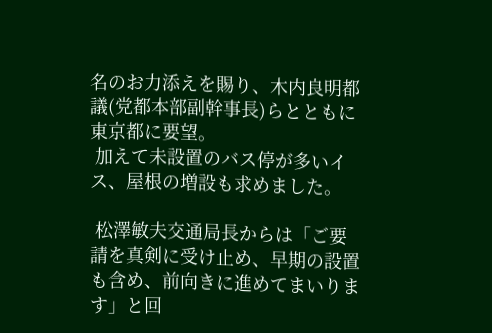名のお力添えを賜り、木内良明都議(党都本部副幹事長)らとともに東京都に要望。
 加えて未設置のバス停が多いイス、屋根の増設も求めました。

 松澤敏夫交通局長からは「ご要請を真剣に受け止め、早期の設置も含め、前向きに進めてまいります」と回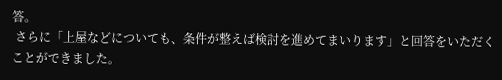答。
 さらに「上屋などについても、条件が整えば検討を進めてまいります」と回答をいただくことができました。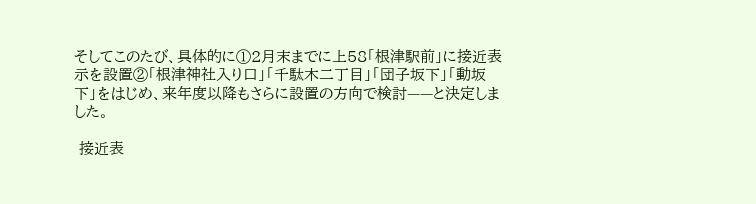そしてこのたび、具体的に①2月末までに上58「根津駅前」に接近表示を設置②「根津神社入り口」「千駄木二丁目」「団子坂下」「動坂下」をはじめ、来年度以降もさらに設置の方向で検討——と決定しました。

 接近表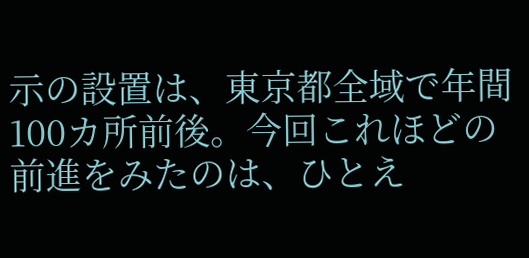示の設置は、東京都全域で年間100カ所前後。今回これほどの前進をみたのは、ひとえ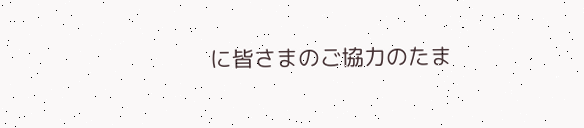に皆さまのご協力のたま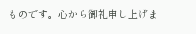ものです。心から御礼申し上げま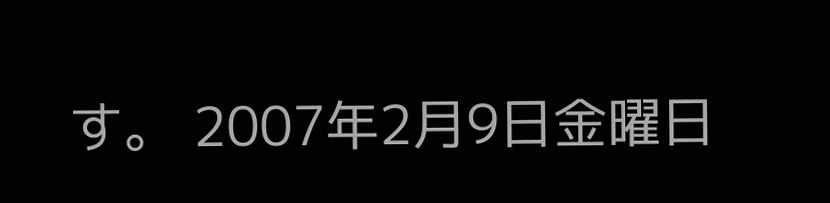す。 2007年2月9日金曜日